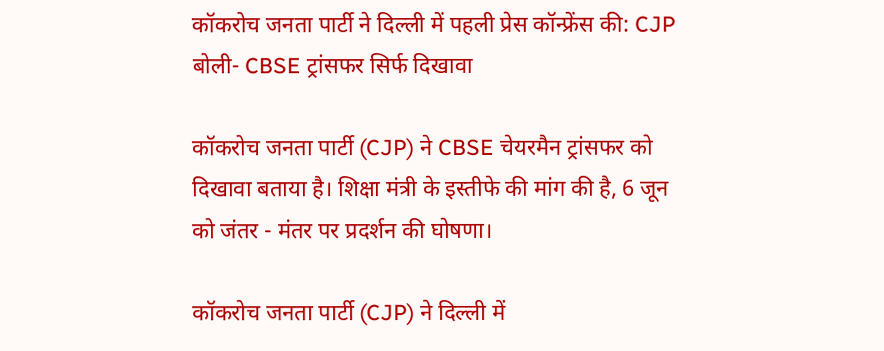कॉकरोच जनता पार्टी ने दिल्ली में पहली प्रेस कॉन्फ्रेंस की: CJP बोली- CBSE ट्रांसफर सिर्फ दिखावा

कॉकरोच जनता पार्टी (CJP) ने CBSE चेयरमैन ट्रांसफर को दिखावा बताया है। शिक्षा मंत्री के इस्तीफे की मांग की है, 6 जून को जंतर - मंतर पर प्रदर्शन की घोषणा।

कॉकरोच जनता पार्टी (CJP) ने दिल्ली में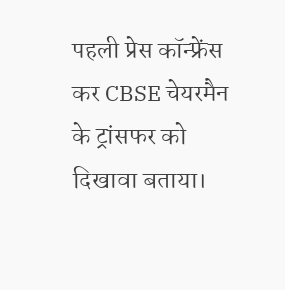पहली प्रेस कॉन्फ्रेंस कर CBSE चेयरमैन के ट्रांसफर को दिखावा बताया।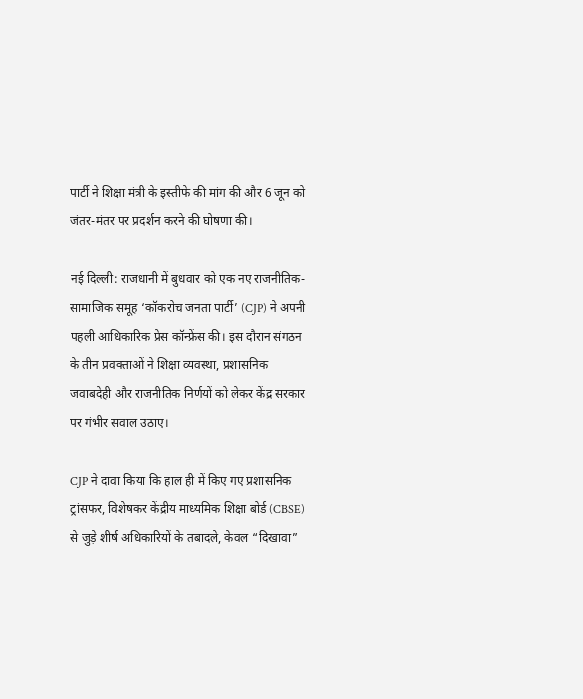पार्टी ने शिक्षा मंत्री के इस्तीफे की मांग की और 6 जून को जंतर-मंतर पर प्रदर्शन करने की घोषणा की।

नई दिल्ली: राजधानी में बुधवार को एक नए राजनीतिक-सामाजिक समूह ‘कॉकरोच जनता पार्टी’ (CJP) ने अपनी पहली आधिकारिक प्रेस कॉन्फ्रेंस की। इस दौरान संगठन के तीन प्रवक्ताओं ने शिक्षा व्यवस्था, प्रशासनिक जवाबदेही और राजनीतिक निर्णयों को लेकर केंद्र सरकार पर गंभीर सवाल उठाए।

CJP ने दावा किया कि हाल ही में किए गए प्रशासनिक ट्रांसफर, विशेषकर केंद्रीय माध्यमिक शिक्षा बोर्ड (CBSE) से जुड़े शीर्ष अधिकारियों के तबादले, केवल “दिखावा”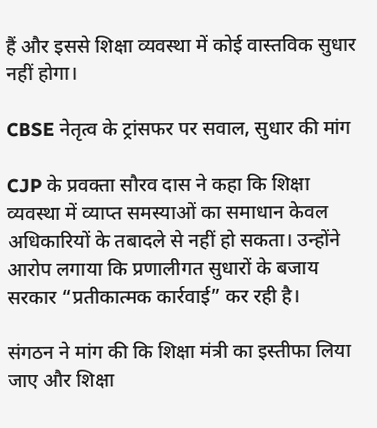हैं और इससे शिक्षा व्यवस्था में कोई वास्तविक सुधार नहीं होगा।

CBSE नेतृत्व के ट्रांसफर पर सवाल, सुधार की मांग

CJP के प्रवक्ता सौरव दास ने कहा कि शिक्षा व्यवस्था में व्याप्त समस्याओं का समाधान केवल अधिकारियों के तबादले से नहीं हो सकता। उन्होंने आरोप लगाया कि प्रणालीगत सुधारों के बजाय सरकार “प्रतीकात्मक कार्रवाई” कर रही है।

संगठन ने मांग की कि शिक्षा मंत्री का इस्तीफा लिया जाए और शिक्षा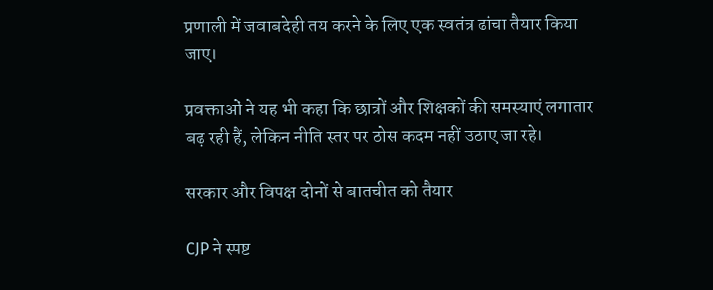प्रणाली में जवाबदेही तय करने के लिए एक स्वतंत्र ढांचा तैयार किया जाए।

प्रवक्ताओं ने यह भी कहा कि छात्रों और शिक्षकों की समस्याएं लगातार बढ़ रही हैं, लेकिन नीति स्तर पर ठोस कदम नहीं उठाए जा रहे।

सरकार और विपक्ष दोनों से बातचीत को तैयार

CJP ने स्पष्ट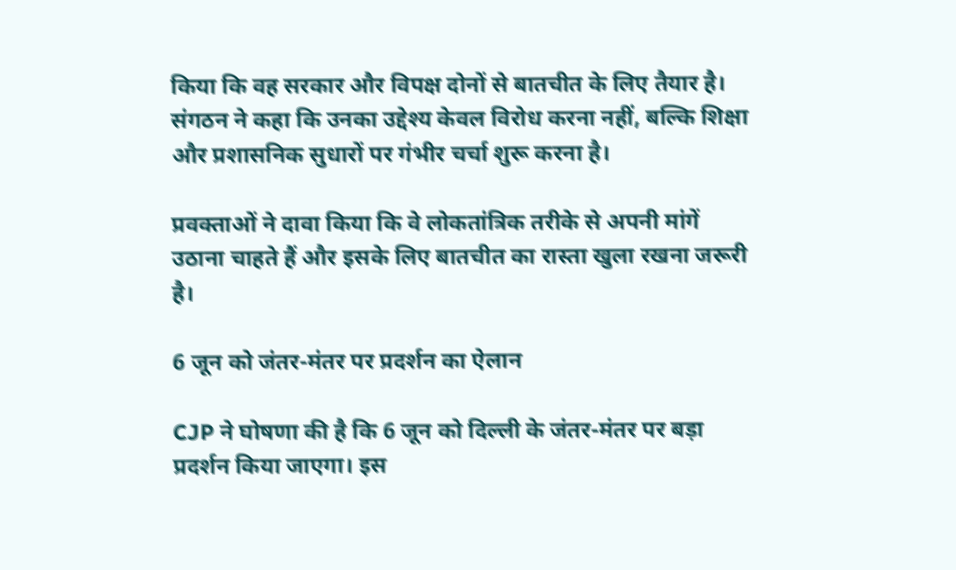किया कि वह सरकार और विपक्ष दोनों से बातचीत के लिए तैयार है। संगठन ने कहा कि उनका उद्देश्य केवल विरोध करना नहीं, बल्कि शिक्षा और प्रशासनिक सुधारों पर गंभीर चर्चा शुरू करना है।

प्रवक्ताओं ने दावा किया कि वे लोकतांत्रिक तरीके से अपनी मांगें उठाना चाहते हैं और इसके लिए बातचीत का रास्ता खुला रखना जरूरी है।

6 जून को जंतर-मंतर पर प्रदर्शन का ऐलान

CJP ने घोषणा की है कि 6 जून को दिल्ली के जंतर-मंतर पर बड़ा प्रदर्शन किया जाएगा। इस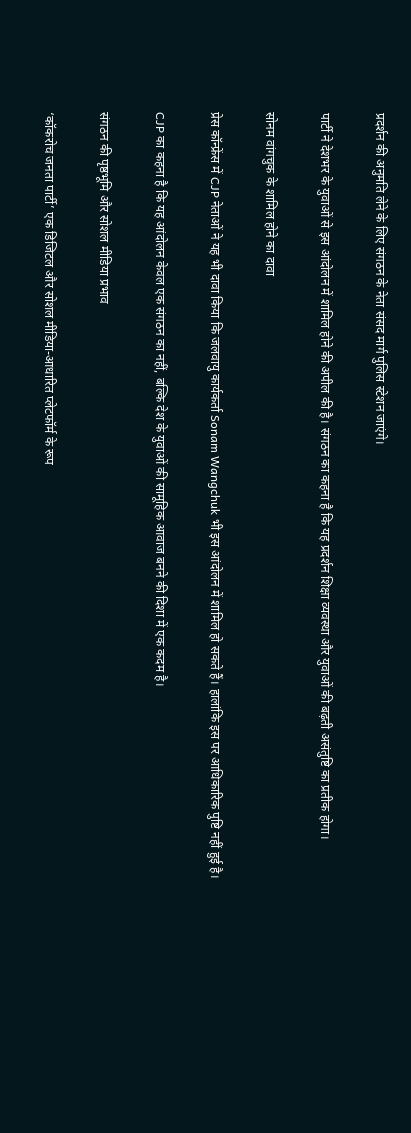प्रदर्शन की अनुमति लेने के लिए संगठन के नेता संसद मार्ग पुलिस स्टेशन जाएंगे।

पार्टी ने देशभर के युवाओं से इस आंदोलन में शामिल होने की अपील की है। संगठन का कहना है कि यह प्रदर्शन शिक्षा व्यवस्था और युवाओं की बढ़ती असंतुष्टि का प्रतीक होगा।

सोनम वांगचुक के शामिल होने का दावा

प्रेस कॉन्फ्रेंस में CJP नेताओं ने यह भी दावा किया कि जलवायु कार्यकर्ता Sonam Wangchuk भी इस आंदोलन में शामिल हो सकते हैं। हालांकि इस पर आधिकारिक पुष्टि नहीं हुई है।

CJP का कहना है कि यह आंदोलन केवल एक संगठन का नहीं, बल्कि देश के युवाओं की सामूहिक आवाज बनने की दिशा में एक कदम है।

संगठन की पृष्ठभूमि और सोशल मीडिया प्रभाव

‘कॉकरोच जनता पार्टी’ एक डिजिटल और सोशल मीडिया-आधारित प्लेटफॉर्म के रूप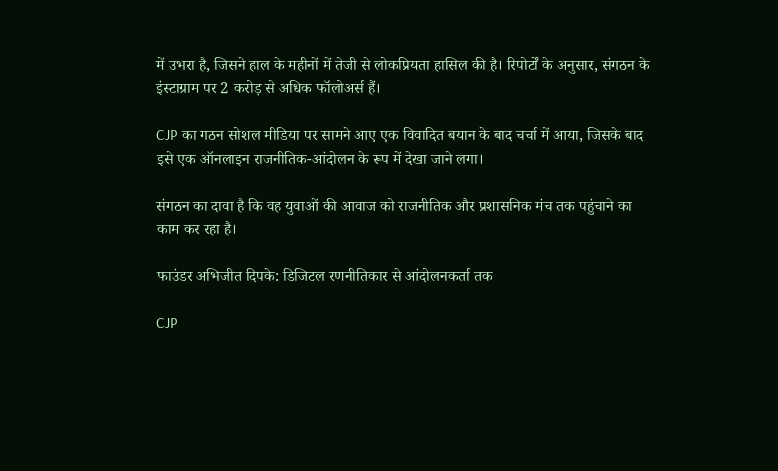में उभरा है, जिसने हाल के महीनों में तेजी से लोकप्रियता हासिल की है। रिपोर्टों के अनुसार, संगठन के इंस्टाग्राम पर 2 करोड़ से अधिक फॉलोअर्स हैं।

CJP का गठन सोशल मीडिया पर सामने आए एक विवादित बयान के बाद चर्चा में आया, जिसके बाद इसे एक ऑनलाइन राजनीतिक-आंदोलन के रूप में देखा जाने लगा।

संगठन का दावा है कि वह युवाओं की आवाज को राजनीतिक और प्रशासनिक मंच तक पहुंचाने का काम कर रहा है।

फाउंडर अभिजीत दिपके: डिजिटल रणनीतिकार से आंदोलनकर्ता तक

CJP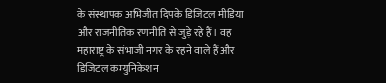के संस्थापक अभिजीत दिपके डिजिटल मीडिया और राजनीतिक रणनीति से जुड़े रहे हैं। वह महाराष्ट्र के संभाजी नगर के रहने वाले हैं और डिजिटल कम्युनिकेशन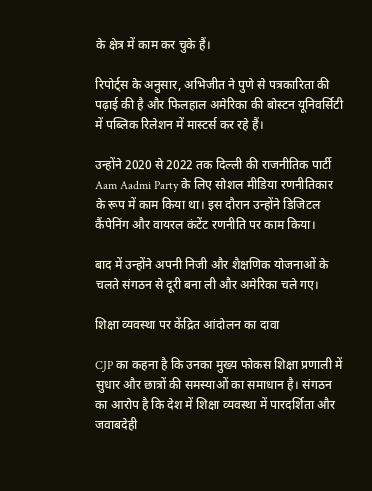के क्षेत्र में काम कर चुके हैं।

रिपोर्ट्स के अनुसार, अभिजीत ने पुणे से पत्रकारिता की पढ़ाई की है और फिलहाल अमेरिका की बोस्टन यूनिवर्सिटी में पब्लिक रिलेशन में मास्टर्स कर रहे हैं।

उन्होंने 2020 से 2022 तक दिल्ली की राजनीतिक पार्टी Aam Aadmi Party के लिए सोशल मीडिया रणनीतिकार के रूप में काम किया था। इस दौरान उन्होंने डिजिटल कैंपेनिंग और वायरल कंटेंट रणनीति पर काम किया।

बाद में उन्होंने अपनी निजी और शैक्षणिक योजनाओं के चलते संगठन से दूरी बना ली और अमेरिका चले गए।

शिक्षा व्यवस्था पर केंद्रित आंदोलन का दावा

CJP का कहना है कि उनका मुख्य फोकस शिक्षा प्रणाली में सुधार और छात्रों की समस्याओं का समाधान है। संगठन का आरोप है कि देश में शिक्षा व्यवस्था में पारदर्शिता और जवाबदेही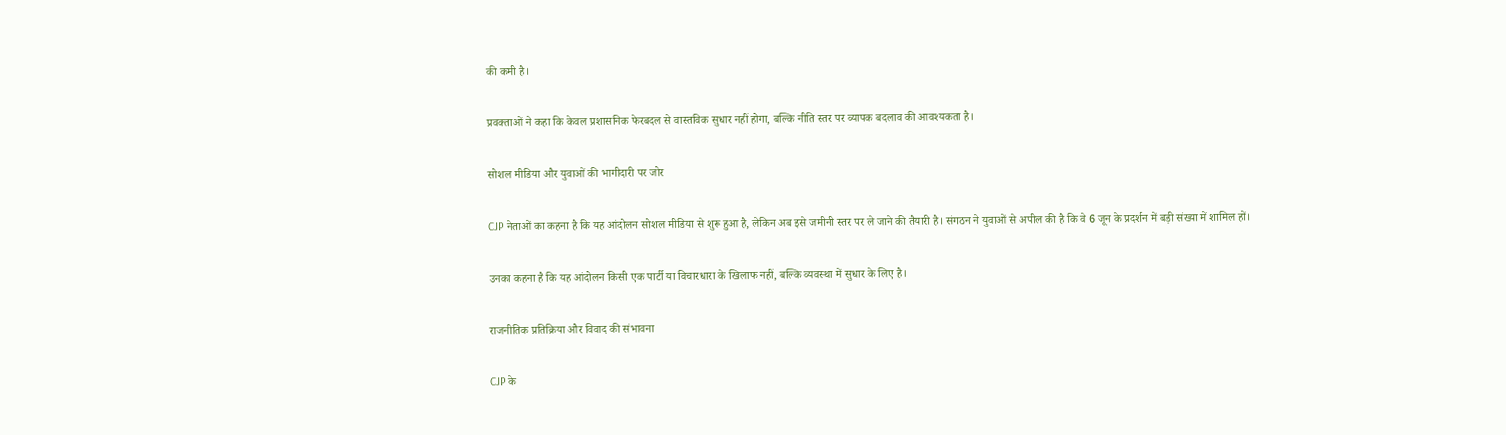की कमी है।

प्रवक्ताओं ने कहा कि केवल प्रशासनिक फेरबदल से वास्तविक सुधार नहीं होगा, बल्कि नीति स्तर पर व्यापक बदलाव की आवश्यकता है।

सोशल मीडिया और युवाओं की भागीदारी पर जोर

CJP नेताओं का कहना है कि यह आंदोलन सोशल मीडिया से शुरू हुआ है, लेकिन अब इसे जमीनी स्तर पर ले जाने की तैयारी है। संगठन ने युवाओं से अपील की है कि वे 6 जून के प्रदर्शन में बड़ी संख्या में शामिल हों।

उनका कहना है कि यह आंदोलन किसी एक पार्टी या विचारधारा के खिलाफ नहीं, बल्कि व्यवस्था में सुधार के लिए है।

राजनीतिक प्रतिक्रिया और विवाद की संभावना

CJP के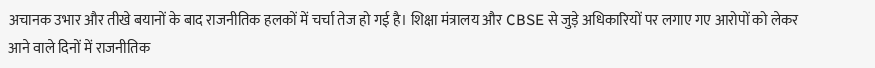अचानक उभार और तीखे बयानों के बाद राजनीतिक हलकों में चर्चा तेज हो गई है। शिक्षा मंत्रालय और CBSE से जुड़े अधिकारियों पर लगाए गए आरोपों को लेकर आने वाले दिनों में राजनीतिक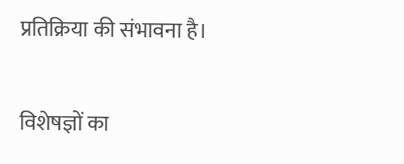प्रतिक्रिया की संभावना है।

विशेषज्ञों का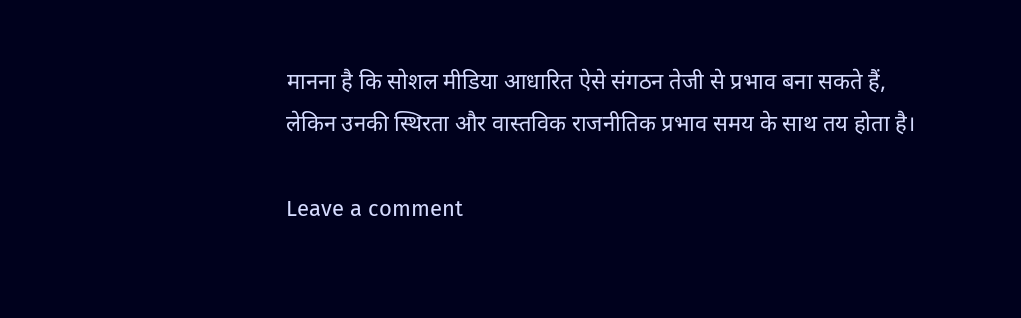मानना है कि सोशल मीडिया आधारित ऐसे संगठन तेजी से प्रभाव बना सकते हैं, लेकिन उनकी स्थिरता और वास्तविक राजनीतिक प्रभाव समय के साथ तय होता है।

Leave a comment